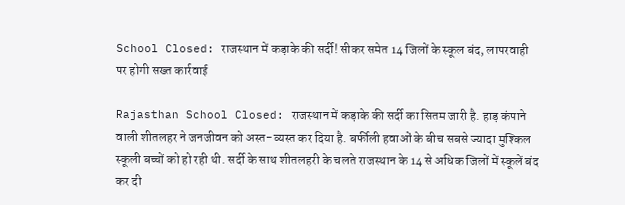School Closed: राजस्थान में कड़ाके की सर्दी! सीकर समेत 14 जिलों के स्कूल बंद, लापरवाही पर होगी सख्त कार्रवाई

Rajasthan School Closed: राजस्थान में कड़ाके की सर्दी का सितम जारी है. हाड़ कंपाने वाली शीतलहर ने जनजीवन को अस्त-व्यस्त कर दिया है. बर्फीली हवाओं के बीच सबसे ज्यादा मुश्किल स्कूली बच्चों को हो रही थी. सर्दी के साथ शीतलहरी के चलते राजस्थान के 14 से अधिक जिलों में स्कूलें बंद कर दी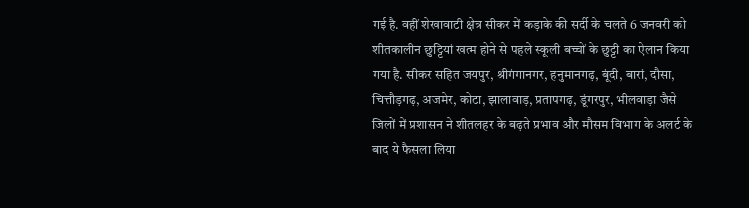गई है. वहीं शेखावाटी क्षेत्र सीकर में कड़ाके की सर्दी के चलते 6 जनवरी को शीतकालीन छुट्टियां खत्म होने से पहले स्कूली बच्चों के छुट्टी का ऐलान किया गया है. सीकर सहित जयपुर, श्रीगंगानगर, हनुमानगढ़, बूंदी, बारां, दौसा, चित्तौड़गढ़, अजमेर, कोटा, झालावाड़, प्रतापगढ़, डूंगरपुर, भीलवाड़ा जैसे जिलों में प्रशासन ने शीतलहर के बढ़ते प्रभाव और मौसम विभाग के अलर्ट के बाद ये फैसला लिया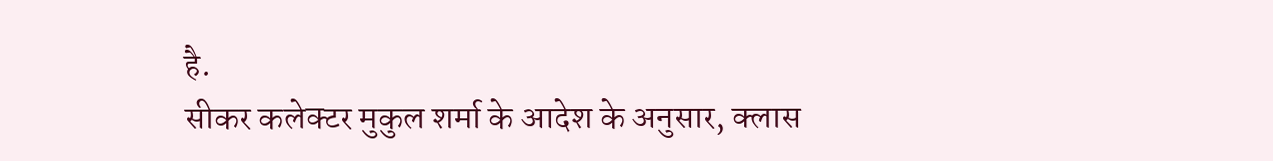है.
सीकर कलेक्टर मुकुल शर्मा के आदेश के अनुसार, क्लास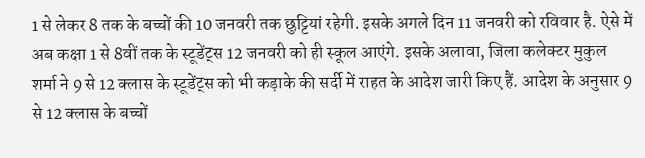1 से लेकर 8 तक के बच्चों की 10 जनवरी तक छुट्टियां रहेगी. इसके अगले दिन 11 जनवरी को रविवार है. ऐसे में अब कक्षा 1 से 8वीं तक के स्टूडेंट्स 12 जनवरी को ही स्कूल आएंगे. इसके अलावा, जिला कलेक्टर मुकुल शर्मा ने 9 से 12 क्लास के स्टूडेंट्स को भी कड़ाके की सर्दी में राहत के आदेश जारी किए हैं. आदेश के अनुसार 9 से 12 क्लास के बच्चों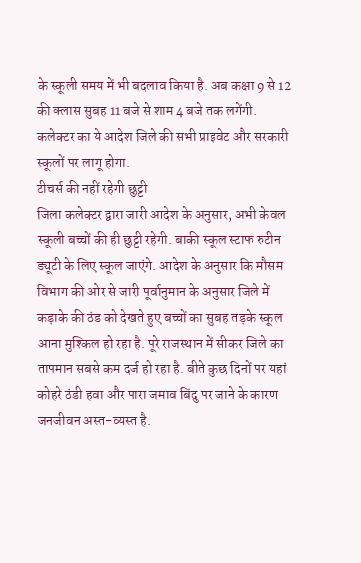के स्कूली समय में भी बदलाव किया है. अब कक्षा 9 से 12 की क्लास सुबह 11 बजे से शाम 4 बजे तक लगेंगी. कलेक्टर का ये आदेश जिले की सभी प्राइवेट और सरकारी स्कूलों पर लागू होगा.
टीचर्स की नहीं रहेगी छुट्टी
जिला कलेक्टर द्वारा जारी आदेश के अनुसार, अभी केवल स्कूली बच्चों की ही छुट्टी रहेगी. बाकी स्कूल स्टाफ रुटीन ड्यूटी के लिए स्कूल जाएंगे. आदेश के अनुसार कि मौसम विभाग की ओर से जारी पूर्वानुमान के अनुसार जिले में कड़ाके की ठंड को देखते हुए बच्चों का सुबह तड़के स्कूल आना मुश्किल हो रहा है. पूरे राजस्थान में सीकर जिले का तापमान सबसे कम दर्ज हो रहा है. बीते कुछ दिनों पर यहां कोहरे ठंडी हवा और पारा जमाव बिंदु पर जाने के कारण जनजीवन अस्त-व्यस्त है.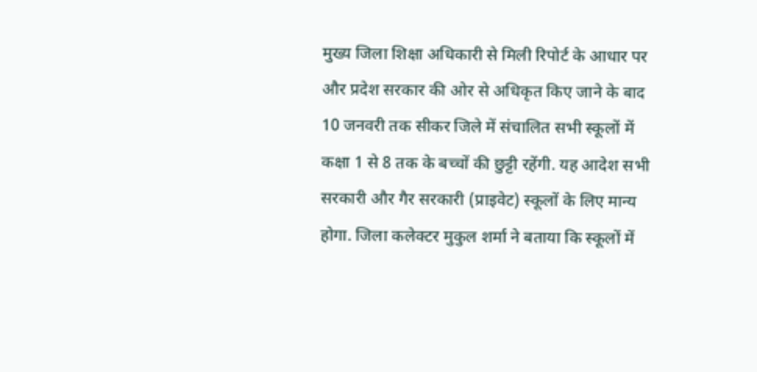मुख्य जिला शिक्षा अधिकारी से मिली रिपोर्ट के आधार पर और प्रदेश सरकार की ओर से अधिकृत किए जाने के बाद 10 जनवरी तक सीकर जिले में संचालित सभी स्कूलों में कक्षा 1 से 8 तक के बच्चों की छुट्टी रहेंगी. यह आदेश सभी सरकारी और गैर सरकारी (प्राइवेट) स्कूलों के लिए मान्य होगा. जिला कलेक्टर मुकुल शर्मा ने बताया कि स्कूलों में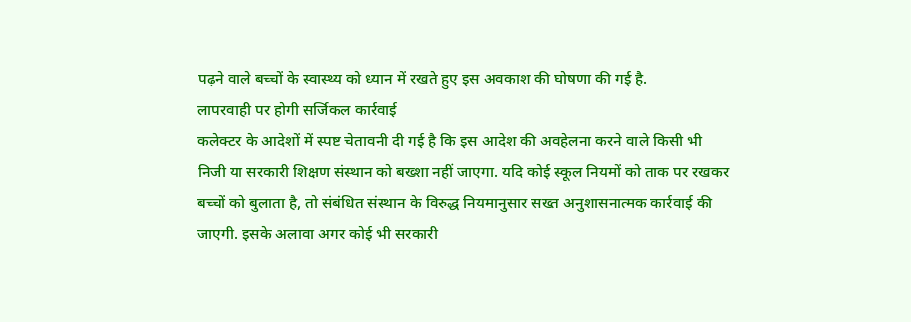पढ़ने वाले बच्चों के स्वास्थ्य को ध्यान में रखते हुए इस अवकाश की घोषणा की गई है.
लापरवाही पर होगी सर्जिकल कार्रवाई
कलेक्टर के आदेशों में स्पष्ट चेतावनी दी गई है कि इस आदेश की अवहेलना करने वाले किसी भी निजी या सरकारी शिक्षण संस्थान को बख्शा नहीं जाएगा. यदि कोई स्कूल नियमों को ताक पर रखकर बच्चों को बुलाता है, तो संबंधित संस्थान के विरुद्ध नियमानुसार सख्त अनुशासनात्मक कार्रवाई की जाएगी. इसके अलावा अगर कोई भी सरकारी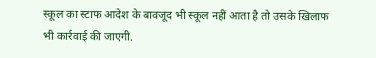स्कूल का स्टाफ आदेश के बावजूद भी स्कूल नहीं आता है तो उसके खिलाफ भी कार्रवाई की जाएगी.